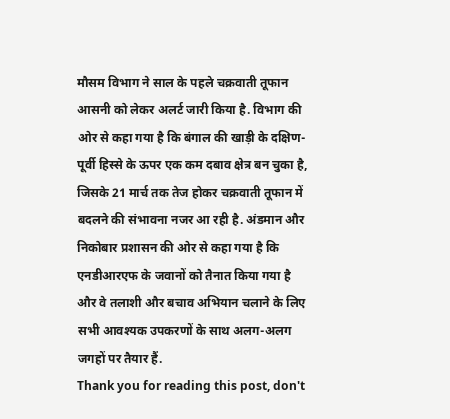मौसम विभाग ने साल के पहले चक्रवाती तूफान आसनी को लेकर अलर्ट जारी किया है. विभाग की ओर से कहा गया है कि बंगाल की खाड़ी के दक्षिण-पूर्वी हिस्से के ऊपर एक कम दबाव क्षेत्र बन चुका है, जिसके 21 मार्च तक तेज होकर चक्रवाती तूफान में बदलने की संभावना नजर आ रही है. अंडमान और निकोबार प्रशासन की ओर से कहा गया है कि एनडीआरएफ के जवानों को तैनात किया गया है और वे तलाशी और बचाव अभियान चलाने के लिए सभी आवश्यक उपकरणों के साथ अलग-अलग जगहों पर तैयार हैं.
Thank you for reading this post, don't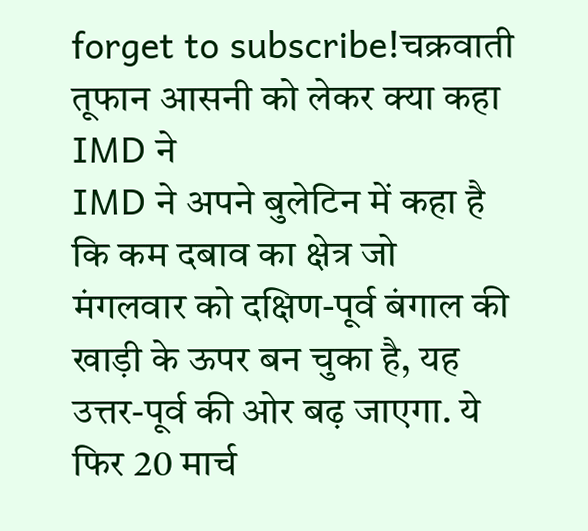forget to subscribe!चक्रवाती तूफान आसनी को लेकर क्या कहा IMD ने
IMD ने अपने बुलेटिन में कहा है कि कम दबाव का क्षेत्र जो मंगलवार को दक्षिण-पूर्व बंगाल की खाड़ी के ऊपर बन चुका है, यह उत्तर-पूर्व की ओर बढ़ जाएगा. ये फिर 20 मार्च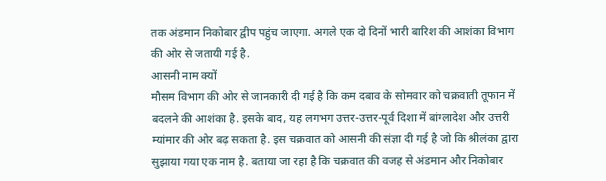तक अंडमान निकोबार द्वीप पहुंच जाएगा. अगले एक दो दिनों भारी बारिश की आशंका विभाग की ओर से जतायी गई है.
आसनी नाम क्यों
मौसम विभाग की ओर से जानकारी दी गई है कि कम दबाव के सोमवार को चक्रवाती तूफान में बदलने की आशंका है. इसके बाद, यह लगभग उत्तर-उत्तर-पूर्व दिशा में बांग्लादेश और उत्तरी म्यांमार की ओर बढ़ सकता है. इस चक्रवात को आसनी की संज्ञा दी गई है जो कि श्रीलंका द्वारा सुझाया गया एक नाम है. बताया जा रहा है कि चक्रवात की वजह से अंडमान और निकोबार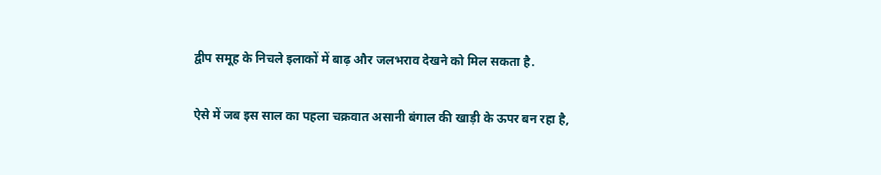द्वीप समूह के निचले इलाकों में बाढ़ और जलभराव देखने को मिल सकता है.

ऐसे में जब इस साल का पहला चक्रवात असानी बंगाल की खाड़ी के ऊपर बन रहा है,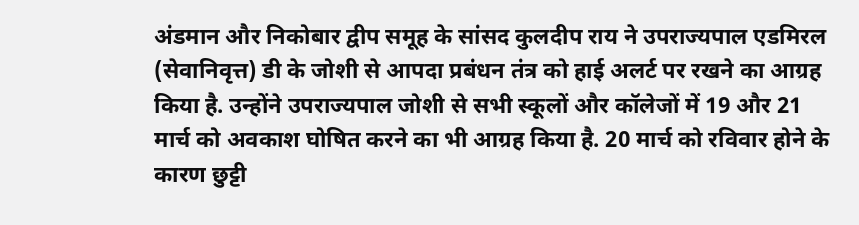अंडमान और निकोबार द्वीप समूह के सांसद कुलदीप राय ने उपराज्यपाल एडमिरल (सेवानिवृत्त) डी के जोशी से आपदा प्रबंधन तंत्र को हाई अलर्ट पर रखने का आग्रह किया है. उन्होंने उपराज्यपाल जोशी से सभी स्कूलों और कॉलेजों में 19 और 21 मार्च को अवकाश घोषित करने का भी आग्रह किया है. 20 मार्च को रविवार होने के कारण छुट्टी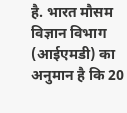है. भारत मौसम विज्ञान विभाग (आईएमडी) का अनुमान है कि 20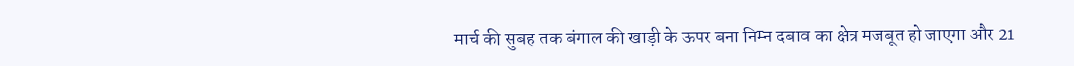मार्च की सुबह तक बंगाल की खाड़ी के ऊपर बना निम्न दबाव का क्षेत्र मजबूत हो जाएगा और 21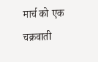मार्च को एक चक्रवाती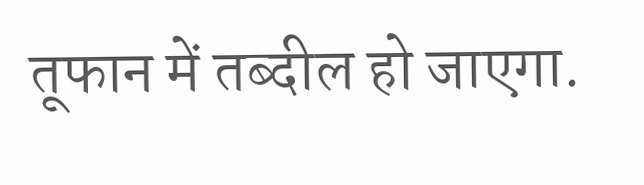तूफान में तब्दील हो जाएगा.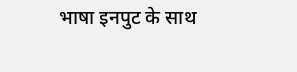भाषा इनपुट के साथ